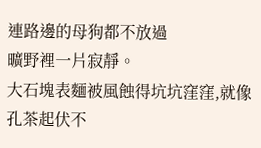連路邊的母狗都不放過
曠野裡一片寂靜。
大石塊表麵被風蝕得坑坑窪窪,就像孔茶起伏不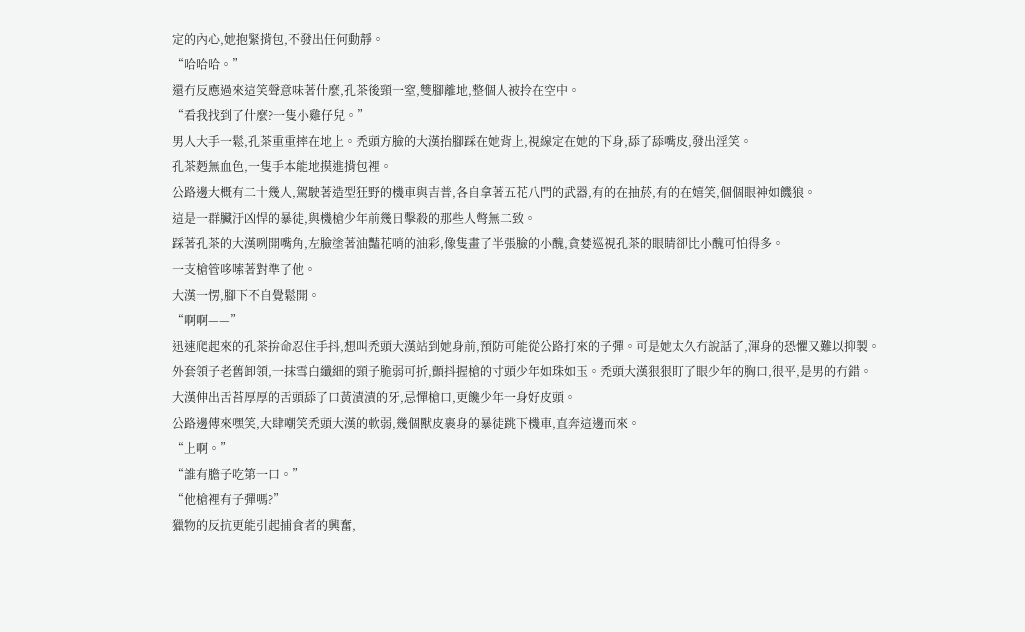定的內心,她抱緊揹包,不發出任何動靜。
“哈哈哈。”
還冇反應過來這笑聲意味著什麼,孔茶後頸一窒,雙腳離地,整個人被拎在空中。
“看我找到了什麼?一隻小雞仔兒。”
男人大手一鬆,孔茶重重摔在地上。禿頭方臉的大漢抬腳踩在她背上,視線定在她的下身,舔了舔嘴皮,發出淫笑。
孔茶麪無血色,一隻手本能地摸進揹包裡。
公路邊大概有二十幾人,駕駛著造型狂野的機車與吉普,各自拿著五花八門的武器,有的在抽菸,有的在嬉笑,個個眼神如饑狼。
這是一群臟汙凶悍的暴徒,與機槍少年前幾日擊殺的那些人彆無二致。
踩著孔茶的大漢咧開嘴角,左臉塗著油豔花哨的油彩,像隻畫了半張臉的小醜,貪婪巡視孔茶的眼睛卻比小醜可怕得多。
一支槍管哆嗦著對準了他。
大漢一愣,腳下不自覺鬆開。
“啊啊——”
迅速爬起來的孔茶拚命忍住手抖,想叫禿頭大漢站到她身前,預防可能從公路打來的子彈。可是她太久冇說話了,渾身的恐懼又難以抑製。
外套領子老舊卸領,一抹雪白纖細的頸子脆弱可折,顫抖握槍的寸頭少年如珠如玉。禿頭大漢狠狠盯了眼少年的胸口,很平,是男的冇錯。
大漢伸出舌苔厚厚的舌頭舔了口黃漬漬的牙,忌憚槍口,更饞少年一身好皮頭。
公路邊傳來嘿笑,大肆嘲笑禿頭大漢的軟弱,幾個獸皮裹身的暴徒跳下機車,直奔這邊而來。
“上啊。”
“誰有膽子吃第一口。”
“他槍裡有子彈嗎?”
獵物的反抗更能引起捕食者的興奮,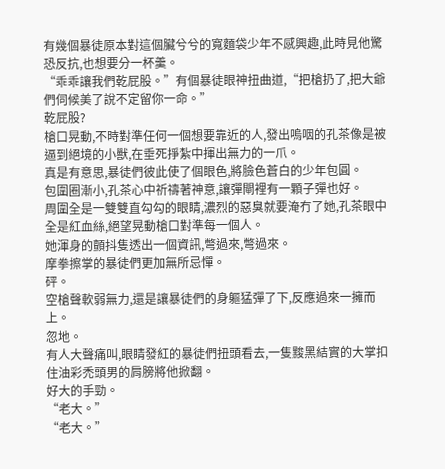有幾個暴徒原本對這個臟兮兮的寬麵袋少年不感興趣,此時見他驚恐反抗,也想要分一杯羹。
“乖乖讓我們乾屁股。”有個暴徒眼神扭曲道,“把槍扔了,把大爺們伺候美了說不定留你一命。”
乾屁股?
槍口晃動,不時對準任何一個想要靠近的人,發出嗚咽的孔茶像是被逼到絕境的小獸,在垂死掙紮中揮出無力的一爪。
真是有意思,暴徒們彼此使了個眼色,將臉色蒼白的少年包圓。
包圍圈漸小,孔茶心中祈禱著神意,讓彈閘裡有一顆子彈也好。
周圍全是一雙雙直勾勾的眼睛,濃烈的惡臭就要淹冇了她,孔茶眼中全是紅血絲,絕望晃動槍口對準每一個人。
她渾身的顫抖隻透出一個資訊,彆過來,彆過來。
摩拳擦掌的暴徒們更加無所忌憚。
砰。
空槍聲軟弱無力,還是讓暴徒們的身軀猛彈了下,反應過來一擁而上。
忽地。
有人大聲痛叫,眼睛發紅的暴徒們扭頭看去,一隻黢黑結實的大掌扣住油彩禿頭男的肩膀將他掀翻。
好大的手勁。
“老大。”
“老大。”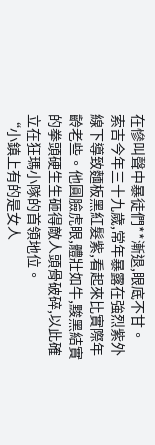在慘叫聲中暴徒們**漸退,眼底不甘。
索吉今年三十九歲,常年暴露在強烈紫外線下導致麵板黑紅髮紫,看起來比實際年齡老些。他圓臉虎眼,體壯如牛,黢黑結實的拳頭硬生生砸得敵人頭骨破碎,以此確立在狂瑪小隊的首領地位。
“小鎮上有的是女人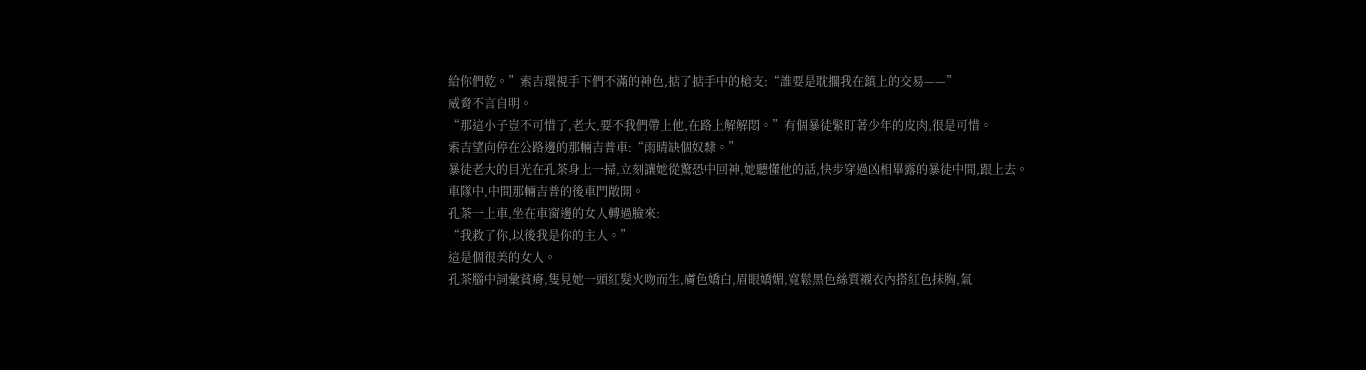給你們乾。”索吉環視手下們不滿的神色,掂了掂手中的槍支:“誰要是耽擱我在鎮上的交易——”
威脅不言自明。
“那這小子豈不可惜了,老大,要不我們帶上他,在路上解解悶。”有個暴徒緊盯著少年的皮肉,很是可惜。
索吉望向停在公路邊的那輛吉普車:“雨晴缺個奴隸。”
暴徒老大的目光在孔茶身上一掃,立刻讓她從驚恐中回神,她聽懂他的話,快步穿過凶相畢露的暴徒中間,跟上去。
車隊中,中間那輛吉普的後車門敞開。
孔茶一上車,坐在車窗邊的女人轉過臉來:
“我救了你,以後我是你的主人。”
這是個很美的女人。
孔茶腦中詞彙貧瘠,隻見她一頭紅髮火吻而生,膚色嬌白,眉眼嬌媚,寬鬆黑色絲質襯衣內搭紅色抹胸,氣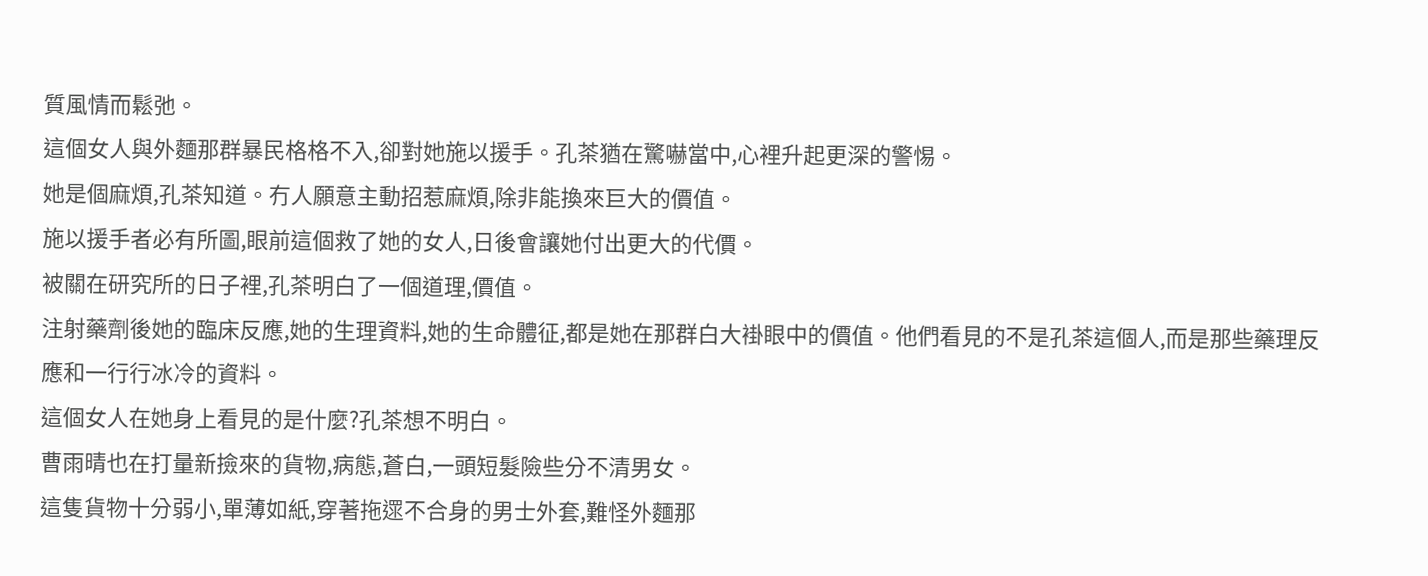質風情而鬆弛。
這個女人與外麵那群暴民格格不入,卻對她施以援手。孔茶猶在驚嚇當中,心裡升起更深的警惕。
她是個麻煩,孔茶知道。冇人願意主動招惹麻煩,除非能換來巨大的價值。
施以援手者必有所圖,眼前這個救了她的女人,日後會讓她付出更大的代價。
被關在研究所的日子裡,孔茶明白了一個道理,價值。
注射藥劑後她的臨床反應,她的生理資料,她的生命體征,都是她在那群白大褂眼中的價值。他們看見的不是孔茶這個人,而是那些藥理反應和一行行冰冷的資料。
這個女人在她身上看見的是什麼?孔茶想不明白。
曹雨晴也在打量新撿來的貨物,病態,蒼白,一頭短髮險些分不清男女。
這隻貨物十分弱小,單薄如紙,穿著拖遝不合身的男士外套,難怪外麵那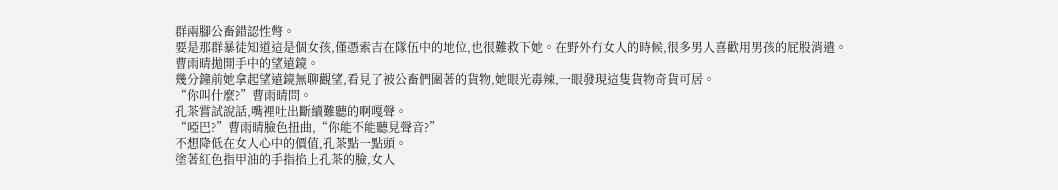群兩腳公畜錯認性彆。
要是那群暴徒知道這是個女孩,僅憑索吉在隊伍中的地位,也很難救下她。在野外冇女人的時候,很多男人喜歡用男孩的屁股消遣。
曹雨晴拋開手中的望遠鏡。
幾分鐘前她拿起望遠鏡無聊觀望,看見了被公畜們圍著的貨物,她眼光毒辣,一眼發現這隻貨物奇貨可居。
“你叫什麼?”曹雨晴問。
孔茶嘗試說話,嘴裡吐出斷續難聽的啊嘎聲。
“啞巴?”曹雨晴臉色扭曲,“你能不能聽見聲音?”
不想降低在女人心中的價值,孔茶點一點頭。
塗著紅色指甲油的手指掐上孔茶的臉,女人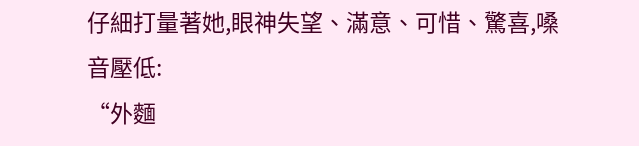仔細打量著她,眼神失望、滿意、可惜、驚喜,嗓音壓低:
“外麵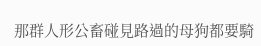那群人形公畜碰見路過的母狗都要騎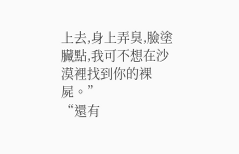上去,身上弄臭,臉塗臟點,我可不想在沙漠裡找到你的裸屍。”
“還有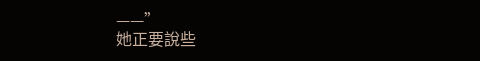——”
她正要說些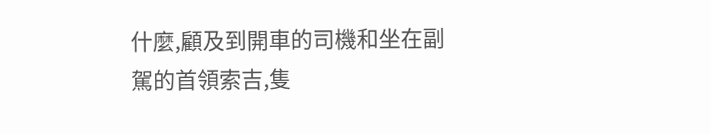什麼,顧及到開車的司機和坐在副駕的首領索吉,隻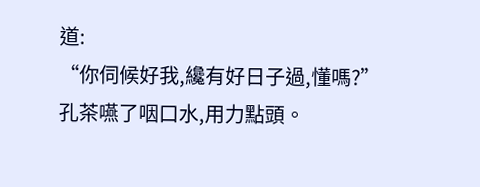道:
“你伺候好我,纔有好日子過,懂嗎?”
孔茶嚥了咽口水,用力點頭。